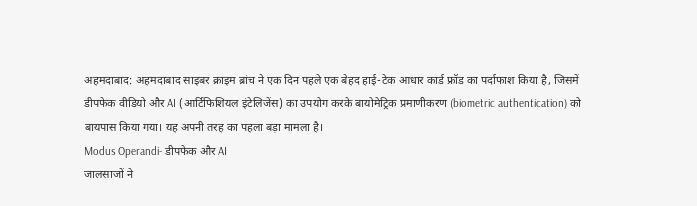अहमदाबाद: अहमदाबाद साइबर क्राइम ब्रांच ने एक दिन पहले एक बेहद हाई-टेक आधार कार्ड फ्रॉड का पर्दाफाश किया है, जिसमें डीपफेक वीडियो और AI (आर्टिफिशियल इंटेलिजेंस) का उपयोग करके बायोमेट्रिक प्रमाणीकरण (biometric authentication) को बायपास किया गया। यह अपनी तरह का पहला बड़ा मामला है।
Modus Operandi- डीपफेक और AI
जालसाजों ने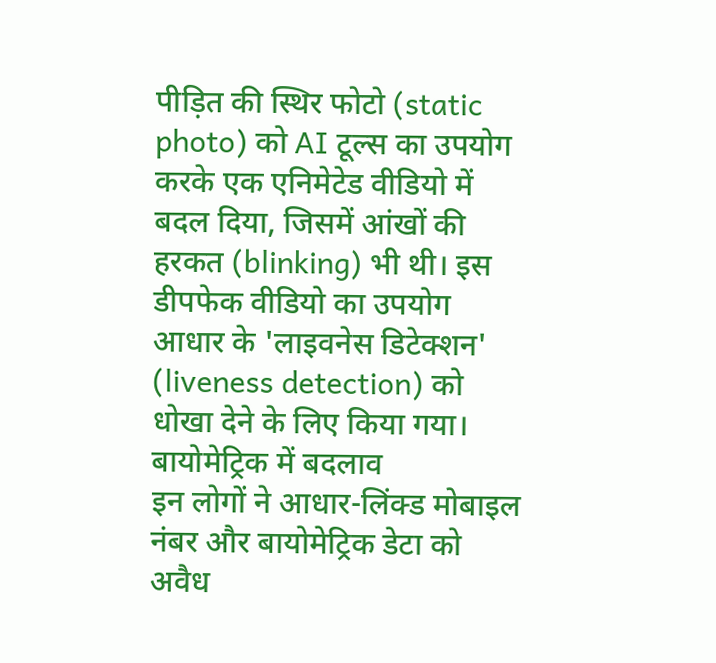पीड़ित की स्थिर फोटो (static photo) को AI टूल्स का उपयोग करके एक एनिमेटेड वीडियो में बदल दिया, जिसमें आंखों की हरकत (blinking) भी थी। इस डीपफेक वीडियो का उपयोग आधार के 'लाइवनेस डिटेक्शन' (liveness detection) को धोखा देने के लिए किया गया।
बायोमेट्रिक में बदलाव
इन लोगों ने आधार-लिंक्ड मोबाइल नंबर और बायोमेट्रिक डेटा को अवैध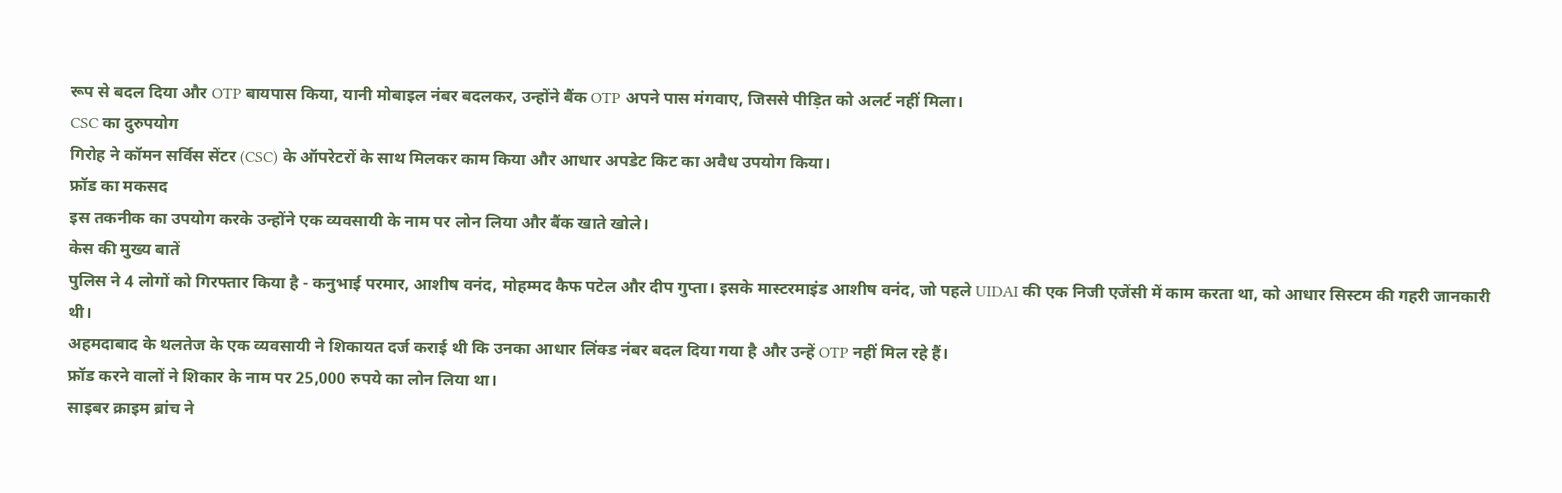रूप से बदल दिया और OTP बायपास किया, यानी मोबाइल नंबर बदलकर, उन्होंने बैंक OTP अपने पास मंगवाए, जिससे पीड़ित को अलर्ट नहीं मिला।
CSC का दुरुपयोग
गिरोह ने कॉमन सर्विस सेंटर (CSC) के ऑपरेटरों के साथ मिलकर काम किया और आधार अपडेट किट का अवैध उपयोग किया।
फ्रॉड का मकसद
इस तकनीक का उपयोग करके उन्होंने एक व्यवसायी के नाम पर लोन लिया और बैंक खाते खोले।
केस की मुख्य बातें
पुलिस ने 4 लोगों को गिरफ्तार किया है - कनुभाई परमार, आशीष वनंद, मोहम्मद कैफ पटेल और दीप गुप्ता। इसके मास्टरमाइंड आशीष वनंद, जो पहले UIDAI की एक निजी एजेंसी में काम करता था, को आधार सिस्टम की गहरी जानकारी थी।
अहमदाबाद के थलतेज के एक व्यवसायी ने शिकायत दर्ज कराई थी कि उनका आधार लिंक्ड नंबर बदल दिया गया है और उन्हें OTP नहीं मिल रहे हैं।
फ्रॉड करने वालों ने शिकार के नाम पर 25,000 रुपये का लोन लिया था।
साइबर क्राइम ब्रांच ने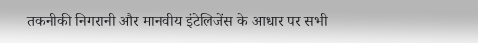तकनीकी निगरानी और मानवीय इंटेलिजेंस के आधार पर सभी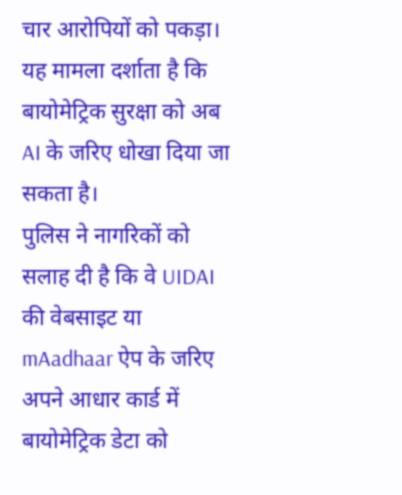चार आरोपियों को पकड़ा।
यह मामला दर्शाता है कि बायोमेट्रिक सुरक्षा को अब AI के जरिए धोखा दिया जा सकता है।
पुलिस ने नागरिकों को सलाह दी है कि वे UIDAI की वेबसाइट या mAadhaar ऐप के जरिए अपने आधार कार्ड में बायोमेट्रिक डेटा को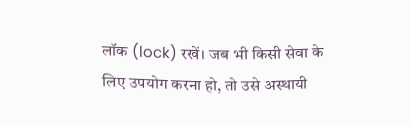लॉक (lock) रखें। जब भी किसी सेवा के लिए उपयोग करना हो, तो उसे अस्थायी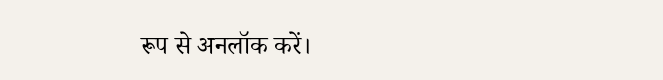रूप से अनलॉक करें।